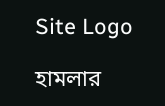Site Logo

হামলার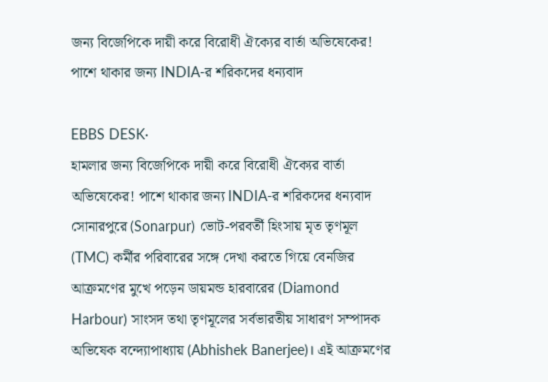জন্য বিজেপিকে দায়ী করে বিরোধী ঐক্যের বার্তা অভিষেকের! পাশে থাকার জন্য INDIA-র শরিকদের ধন্যবাদ

EBBS DESK·
হামলার জন্য বিজেপিকে দায়ী করে বিরোধী ঐক্যের বার্তা অভিষেকের! পাশে থাকার জন্য INDIA-র শরিকদের ধন্যবাদ
সোনারপুরে (Sonarpur) ভোট-পরবর্তী হিংসায় মৃত তৃণমূল (TMC) কর্মীর পরিবারের সঙ্গে দেখা করতে গিয়ে বেনজির আক্রমণের মুখে পড়েন ডায়মন্ড হারবারের (Diamond Harbour) সাংসদ তথা তৃণমূলের সর্বভারতীয় সাধারণ সম্পাদক অভিষেক বন্দ্যোপাধ্যায় (Abhishek Banerjee)। এই আক্রমণের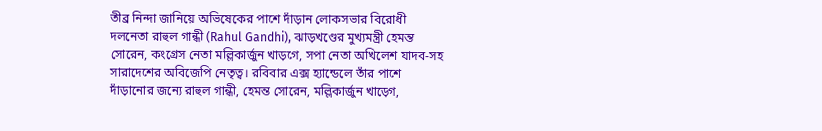তীব্র নিন্দা জানিয়ে অভিষেকের পাশে দাঁড়ান লোকসভার বিরোধী দলনেতা রাহুল গান্ধী (Rahul Gandhi), ঝাড়খণ্ডের মুখ্যমন্ত্রী হেমন্ত সোরেন, কংগ্রেস নেতা মল্লিকার্জুন খাড়গে, সপা নেতা অখিলেশ যাদব-সহ সারাদেশের অবিজেপি নেতৃত্ব। রবিবার এক্স হ্যান্ডেলে তাঁর পাশে দাঁড়ানোর জন্যে রাহুল গান্ধী, হেমন্ত সোরেন, মল্লিকার্জুন খাড়্গে,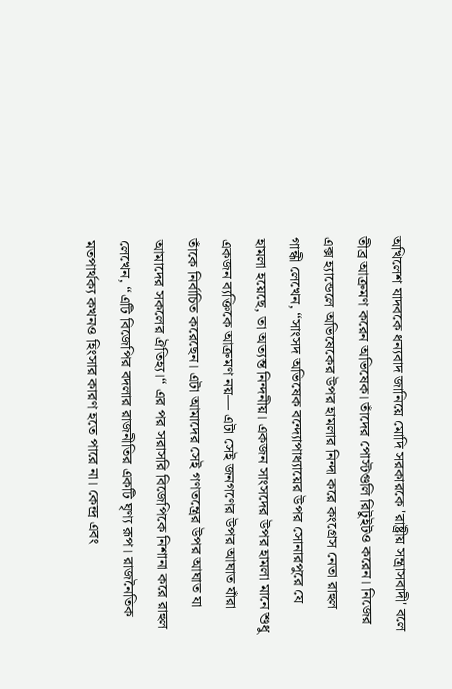অখিলেশ যাদবকে ধন্যবাদ জানিয়ে মোদি সরকারকে 'রাষ্ট্রীয় সন্ত্রাসবাদী' বলে তীব্র আক্রমণ করেন অভিষেক। তাঁদের পোস্টগুলি রিটুইটও করেন। নিজের এক্স হ্যান্ডেলে অভিষেকের উপর হামলার নিন্দা করে কংগ্রেস নেতা রাহুল গান্ধী লেখেন, “সাংসদ অভিষেক বন্দ্যোপাধ্যায়ের উপর সোনারপুরে যে হামলা হয়েছে, তা অত্যন্ত নিন্দনীয়। একজন সাংসদের উপর হামলা মানে শুধু একজন ব্যক্তিকে আক্রমণ নয়— এটা সেই জনগণের উপর আঘাত যাঁরা তাঁকে নির্বাচিত করেছেন। এটা আমাদের সেই গণতন্ত্রের উপর আঘাত যা আমাদের সকলের ঐতিহ্য।“ এর পর সরাসরি বিজেপিকে নিশানা করে রাহুল লেখেন, “এটি বিজেপির বদলার রাজনীতির একটি ঘৃণ্য রূপ। রাজনৈতিক মতপার্থক্য কখনও হিংসার কারণ হতে পারে না। কেন্দ্র এবং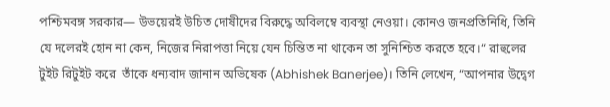পশ্চিমবঙ্গ সরকার— উভয়েরই উচিত দোষীদের বিরুদ্ধে অবিলম্বে ব্যবস্থা নেওয়া। কোনও জনপ্রতিনিধি, তিনি যে দলেরই হোন না কেন, নিজের নিরাপত্তা নিয়ে যেন চিন্তিত না থাকেন তা সুনিশ্চিত করতে হবে।“ রাহুলের টুইট রিটুইট করে  তাঁকে ধন্যবাদ জানান অভিষেক (Abhishek Banerjee)। তিনি লেখেন, “আপনার উদ্বেগ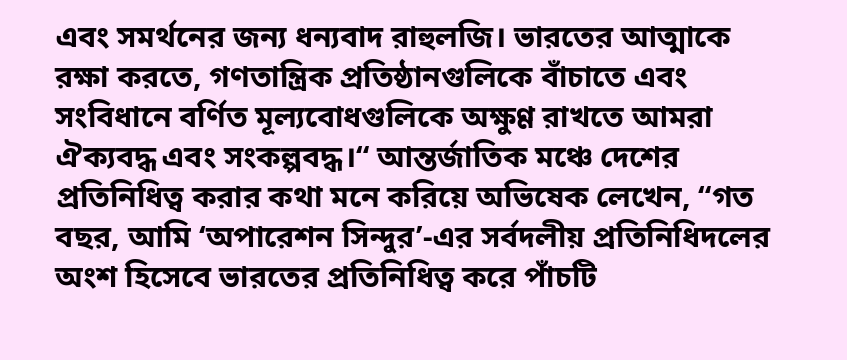এবং সমর্থনের জন্য ধন্যবাদ রাহুলজি। ভারতের আত্মাকে রক্ষা করতে, গণতান্ত্রিক প্রতিষ্ঠানগুলিকে বাঁচাতে এবং সংবিধানে বর্ণিত মূল্যবোধগুলিকে অক্ষুণ্ণ রাখতে আমরা ঐক্যবদ্ধ এবং সংকল্পবদ্ধ।“ আন্তর্জাতিক মঞ্চে দেশের প্রতিনিধিত্ব করার কথা মনে করিয়ে অভিষেক লেখেন, “গত বছর, আমি ‘অপারেশন সিন্দুর’-এর সর্বদলীয় প্রতিনিধিদলের অংশ হিসেবে ভারতের প্রতিনিধিত্ব করে পাঁচটি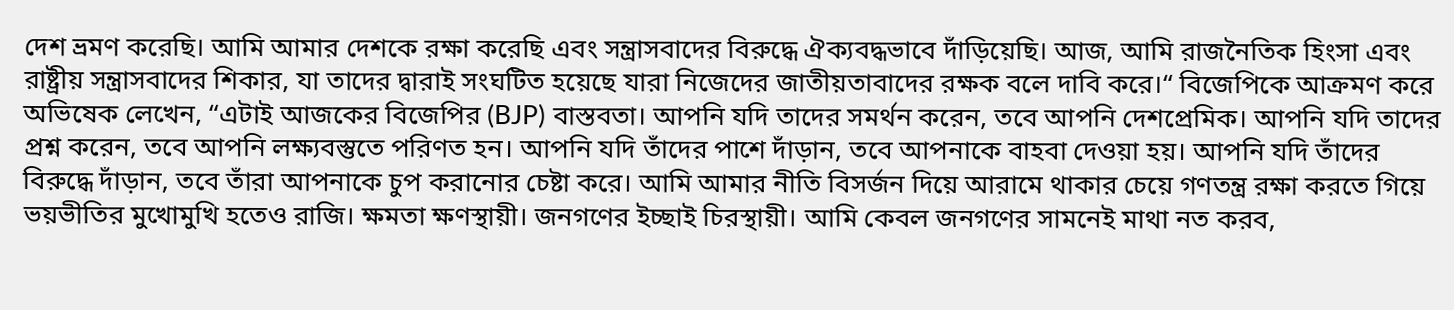দেশ ভ্রমণ করেছি। আমি আমার দেশকে রক্ষা করেছি এবং সন্ত্রাসবাদের বিরুদ্ধে ঐক্যবদ্ধভাবে দাঁড়িয়েছি। আজ, আমি রাজনৈতিক হিংসা এবং রাষ্ট্রীয় সন্ত্রাসবাদের শিকার, যা তাদের দ্বারাই সংঘটিত হয়েছে যারা নিজেদের জাতীয়তাবাদের রক্ষক বলে দাবি করে।“ বিজেপিকে আক্রমণ করে অভিষেক লেখেন, “এটাই আজকের বিজেপির (BJP) বাস্তবতা। আপনি যদি তাদের সমর্থন করেন, তবে আপনি দেশপ্রেমিক। আপনি যদি তাদের প্রশ্ন করেন, তবে আপনি লক্ষ্যবস্তুতে পরিণত হন। আপনি যদি তাঁদের পাশে দাঁড়ান, তবে আপনাকে বাহবা দেওয়া হয়। আপনি যদি তাঁদের বিরুদ্ধে দাঁড়ান, তবে তাঁরা আপনাকে চুপ করানোর চেষ্টা করে। আমি আমার নীতি বিসর্জন দিয়ে আরামে থাকার চেয়ে গণতন্ত্র রক্ষা করতে গিয়ে ভয়ভীতির মুখোমুখি হতেও রাজি। ক্ষমতা ক্ষণস্থায়ী। জনগণের ইচ্ছাই চিরস্থায়ী। আমি কেবল জনগণের সামনেই মাথা নত করব,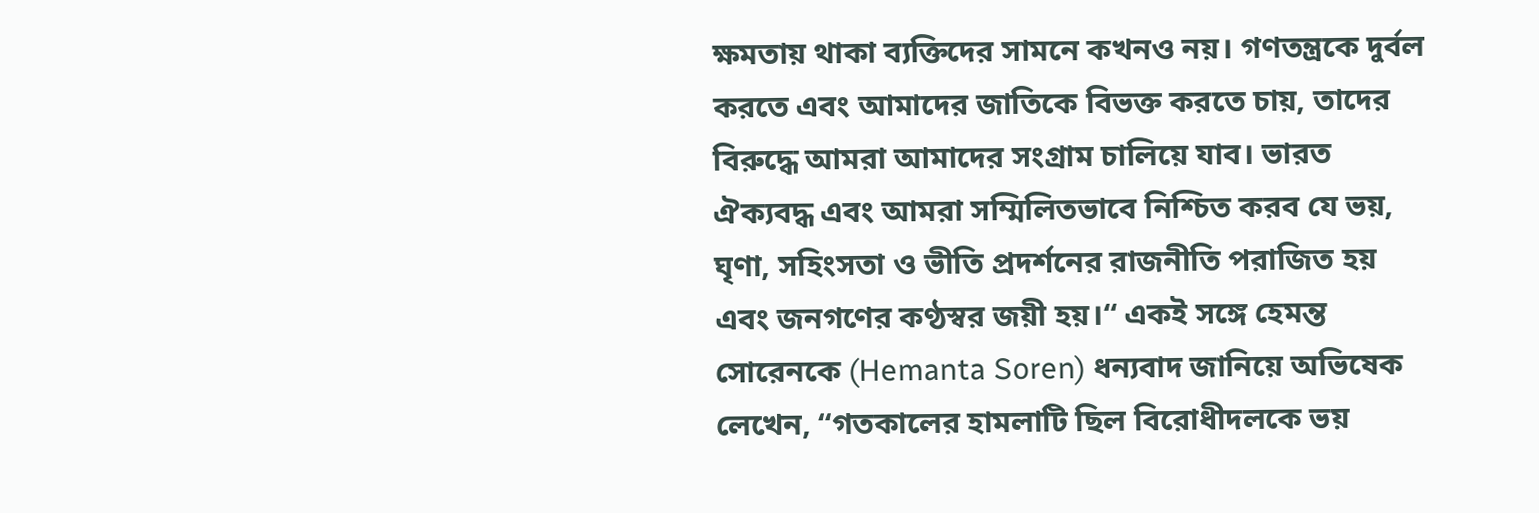ক্ষমতায় থাকা ব্যক্তিদের সামনে কখনও নয়। গণতন্ত্রকে দুর্বল করতে এবং আমাদের জাতিকে বিভক্ত করতে চায়, তাদের বিরুদ্ধে আমরা আমাদের সংগ্রাম চালিয়ে যাব। ভারত ঐক্যবদ্ধ এবং আমরা সম্মিলিতভাবে নিশ্চিত করব যে ভয়, ঘৃণা, সহিংসতা ও ভীতি প্রদর্শনের রাজনীতি পরাজিত হয় এবং জনগণের কণ্ঠস্বর জয়ী হয়।“ একই সঙ্গে হেমন্ত সোরেনকে (Hemanta Soren) ধন্যবাদ জানিয়ে অভিষেক লেখেন, “গতকালের হামলাটি ছিল বিরোধীদলকে ভয়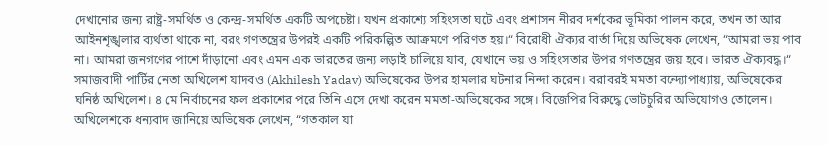দেখানোর জন্য রাষ্ট্র-সমর্থিত ও কেন্দ্র-সমর্থিত একটি অপচেষ্টা। যখন প্রকাশ্যে সহিংসতা ঘটে এবং প্রশাসন নীরব দর্শকের ভূমিকা পালন করে, তখন তা আর আইনশৃঙ্খলার ব্যর্থতা থাকে না, বরং গণতন্ত্রের উপরই একটি পরিকল্পিত আক্রমণে পরিণত হয়।“ বিরোধী ঐক্যর বার্তা দিয়ে অভিষেক লেখেন, “আমরা ভয় পাব না। আমরা জনগণের পাশে দাঁড়ানো এবং এমন এক ভারতের জন্য লড়াই চালিয়ে যাব, যেখানে ভয় ও সহিংসতার উপর গণতন্ত্রের জয় হবে। ভারত ঐক্যবদ্ধ।“ সমাজবাদী পার্টির নেতা অখিলেশ যাদবও (Akhilesh Yadav) অভিষেকের উপর হামলার ঘটনার নিন্দা করেন। বরাবরই মমতা বন্দ্যোপাধ্যায়, অভিষেকের ঘনিষ্ঠ অখিলেশ। ৪ মে নির্বাচনের ফল প্রকাশের পরে তিনি এসে দেখা করেন মমতা-অভিষেকের সঙ্গে। বিজেপির বিরুদ্ধে ভোটচুরির অভিযোগও তোলেন। অখিলেশকে ধন্যবাদ জানিয়ে অভিষেক লেখেন, “গতকাল যা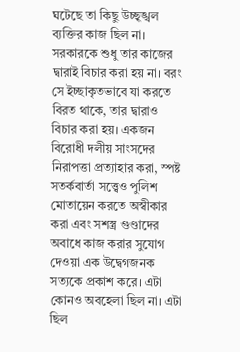ঘটেছে তা কিছু উচ্ছৃঙ্খল ব্যক্তির কাজ ছিল না। সরকারকে শুধু তার কাজের দ্বারাই বিচার করা হয় না। বরং সে ইচ্ছাকৃতভাবে যা করতে বিরত থাকে, তার দ্বারাও বিচার করা হয়। একজন বিরোধী দলীয় সাংসদের নিরাপত্তা প্রত্যাহার করা, স্পষ্ট সতর্কবার্তা সত্ত্বেও পুলিশ মোতায়েন করতে অস্বীকার করা এবং সশস্ত্র গুণ্ডাদের অবাধে কাজ করার সুযোগ দেওয়া এক উদ্বেগজনক সত্যকে প্রকাশ করে। এটা কোনও অবহেলা ছিল না। এটা ছিল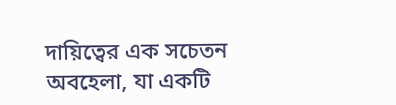দায়িত্বের এক সচেতন অবহেলা, যা একটি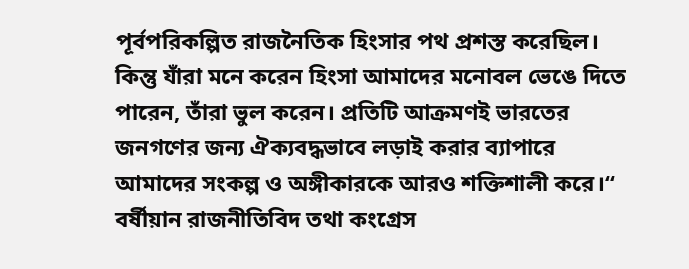পূর্বপরিকল্পিত রাজনৈতিক হিংসার পথ প্রশস্ত করেছিল। কিন্তু যাঁরা মনে করেন হিংসা আমাদের মনোবল ভেঙে দিতে পারেন, তাঁরা ভুল করেন। প্রতিটি আক্রমণই ভারতের জনগণের জন্য ঐক্যবদ্ধভাবে লড়াই করার ব্যাপারে আমাদের সংকল্প ও অঙ্গীকারকে আরও শক্তিশালী করে।“ বর্ষীয়ান রাজনীতিবিদ তথা কংগ্রেস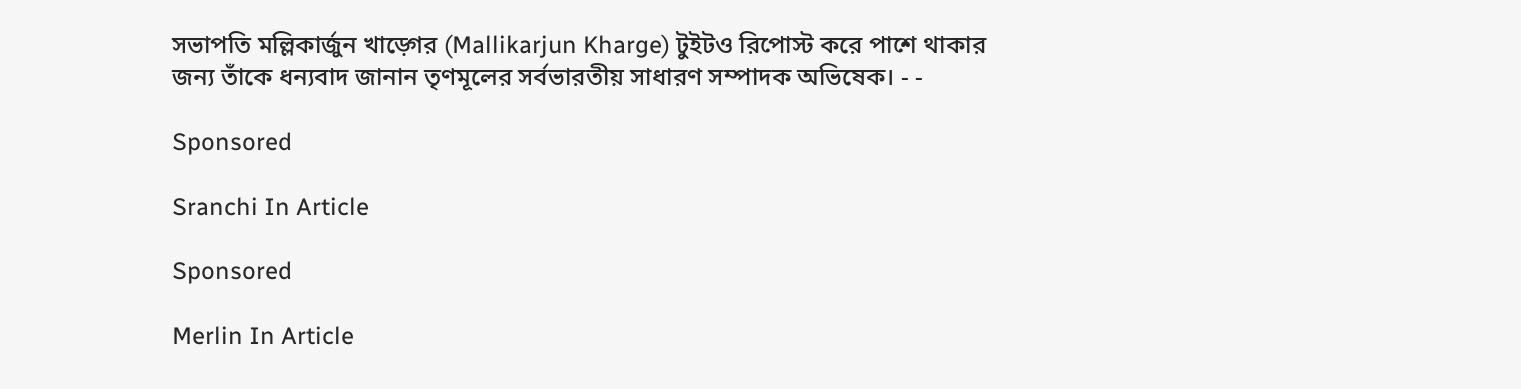সভাপতি মল্লিকার্জুন খাড়্গের (Mallikarjun Kharge) টুইটও রিপোস্ট করে পাশে থাকার জন্য তাঁকে ধন্যবাদ জানান তৃণমূলের সর্বভারতীয় সাধারণ সম্পাদক অভিষেক। - -

Sponsored

Sranchi In Article

Sponsored

Merlin In Article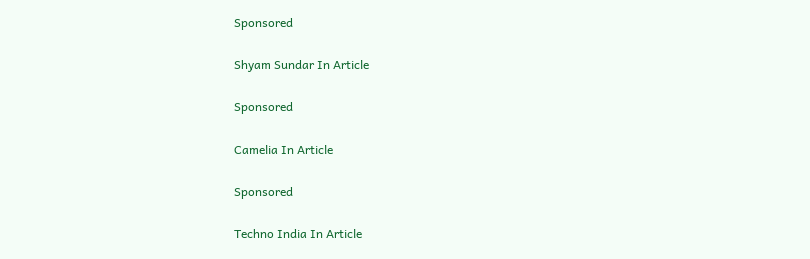Sponsored

Shyam Sundar In Article

Sponsored

Camelia In Article

Sponsored

Techno India In Article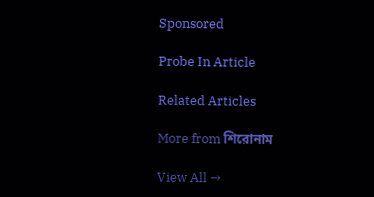Sponsored

Probe In Article

Related Articles

More from শিরোনাম

View All →